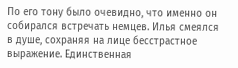По его тону было очевидно, что именно он собирался встречать немцев. Илья смеялся в душе, сохраняя на лице бесстрастное выражение. Единственная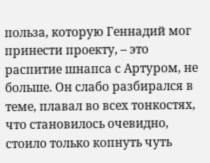польза, которую Геннадий мог принести проекту, – это распитие шнапса с Артуром, не больше. Он слабо разбирался в теме, плавал во всех тонкостях, что становилось очевидно, стоило только копнуть чуть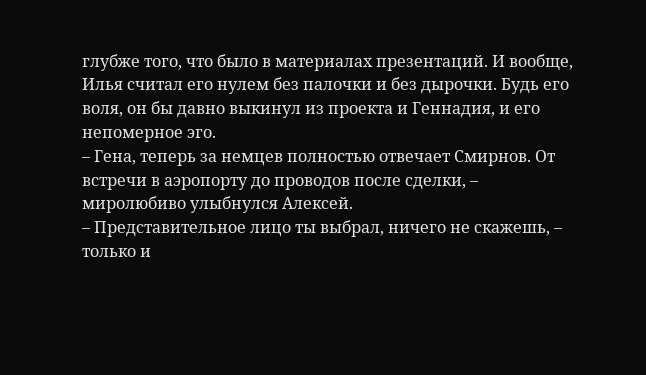глубже того, что было в материалах презентаций. И вообще, Илья считал его нулем без палочки и без дырочки. Будь его воля, он бы давно выкинул из проекта и Геннадия, и его непомерное эго.
– Гена, теперь за немцев полностью отвечает Смирнов. От встречи в аэропорту до проводов после сделки, – миролюбиво улыбнулся Алексей.
– Представительное лицо ты выбрал, ничего не скажешь, – только и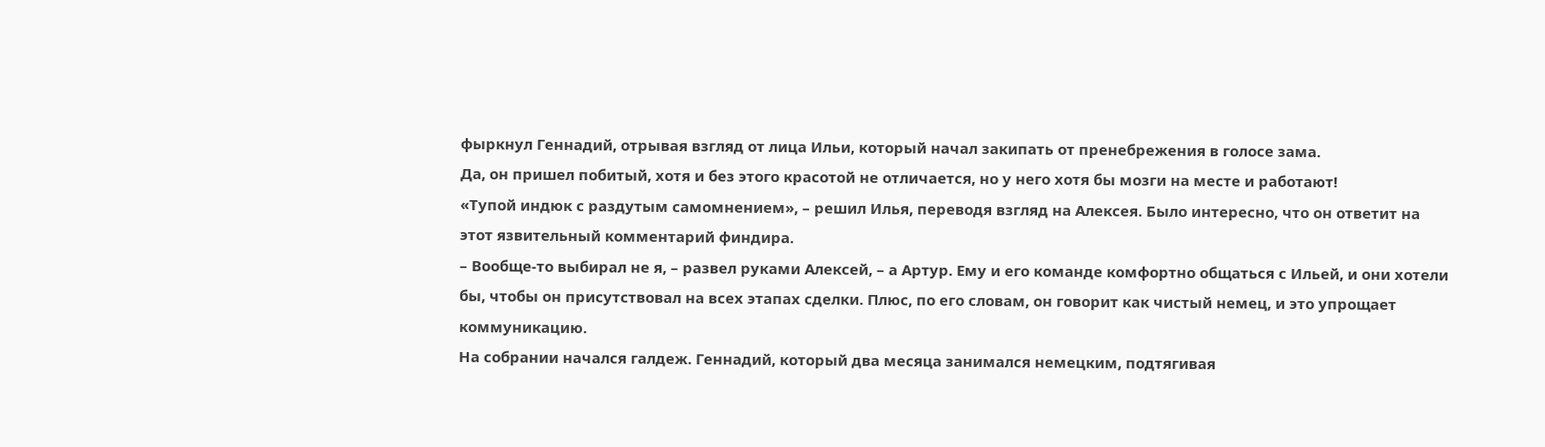фыркнул Геннадий, отрывая взгляд от лица Ильи, который начал закипать от пренебрежения в голосе зама.
Да, он пришел побитый, хотя и без этого красотой не отличается, но у него хотя бы мозги на месте и работают!
«Тупой индюк с раздутым самомнением», – решил Илья, переводя взгляд на Алексея. Было интересно, что он ответит на этот язвительный комментарий финдира.
– Вообще-то выбирал не я, – развел руками Алексей, – а Артур. Ему и его команде комфортно общаться с Ильей, и они хотели бы, чтобы он присутствовал на всех этапах сделки. Плюс, по его словам, он говорит как чистый немец, и это упрощает коммуникацию.
На собрании начался галдеж. Геннадий, который два месяца занимался немецким, подтягивая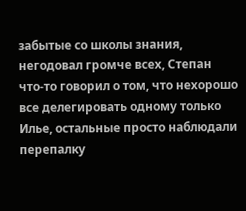забытые со школы знания, негодовал громче всех, Степан что-то говорил о том, что нехорошо все делегировать одному только Илье, остальные просто наблюдали перепалку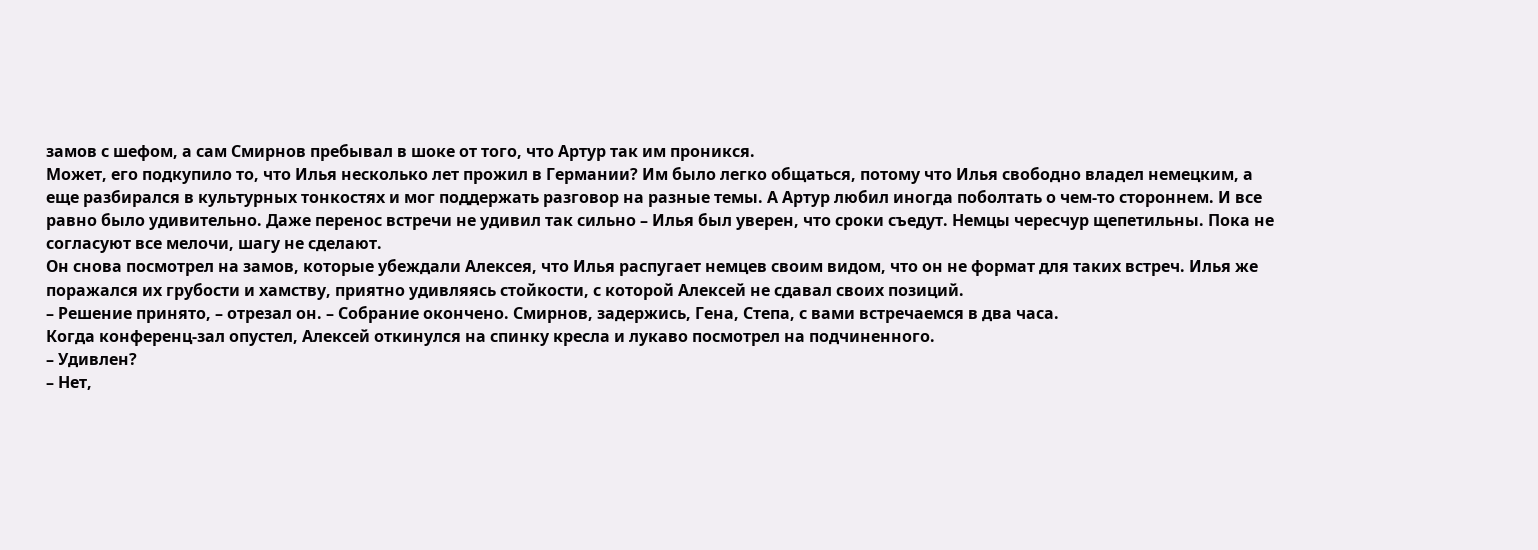замов с шефом, а сам Смирнов пребывал в шоке от того, что Артур так им проникся.
Может, его подкупило то, что Илья несколько лет прожил в Германии? Им было легко общаться, потому что Илья свободно владел немецким, а еще разбирался в культурных тонкостях и мог поддержать разговор на разные темы. А Артур любил иногда поболтать о чем-то стороннем. И все равно было удивительно. Даже перенос встречи не удивил так сильно – Илья был уверен, что сроки съедут. Немцы чересчур щепетильны. Пока не согласуют все мелочи, шагу не сделают.
Он снова посмотрел на замов, которые убеждали Алексея, что Илья распугает немцев своим видом, что он не формат для таких встреч. Илья же поражался их грубости и хамству, приятно удивляясь стойкости, с которой Алексей не сдавал своих позиций.
– Решение принято, – отрезал он. – Собрание окончено. Смирнов, задержись, Гена, Степа, с вами встречаемся в два часа.
Когда конференц-зал опустел, Алексей откинулся на спинку кресла и лукаво посмотрел на подчиненного.
– Удивлен?
– Нет,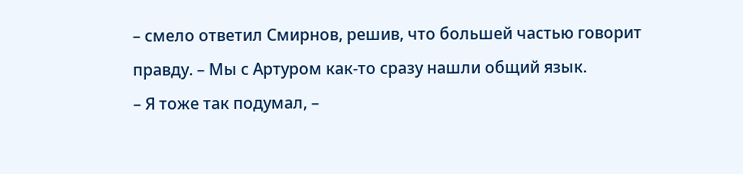– смело ответил Смирнов, решив, что большей частью говорит правду. – Мы с Артуром как-то сразу нашли общий язык.
– Я тоже так подумал, –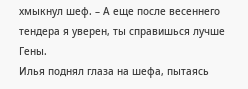хмыкнул шеф. – А еще после весеннего тендера я уверен, ты справишься лучше Гены.
Илья поднял глаза на шефа, пытаясь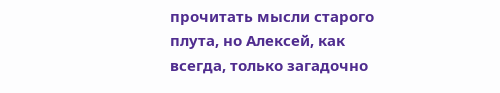прочитать мысли старого плута, но Алексей, как всегда, только загадочно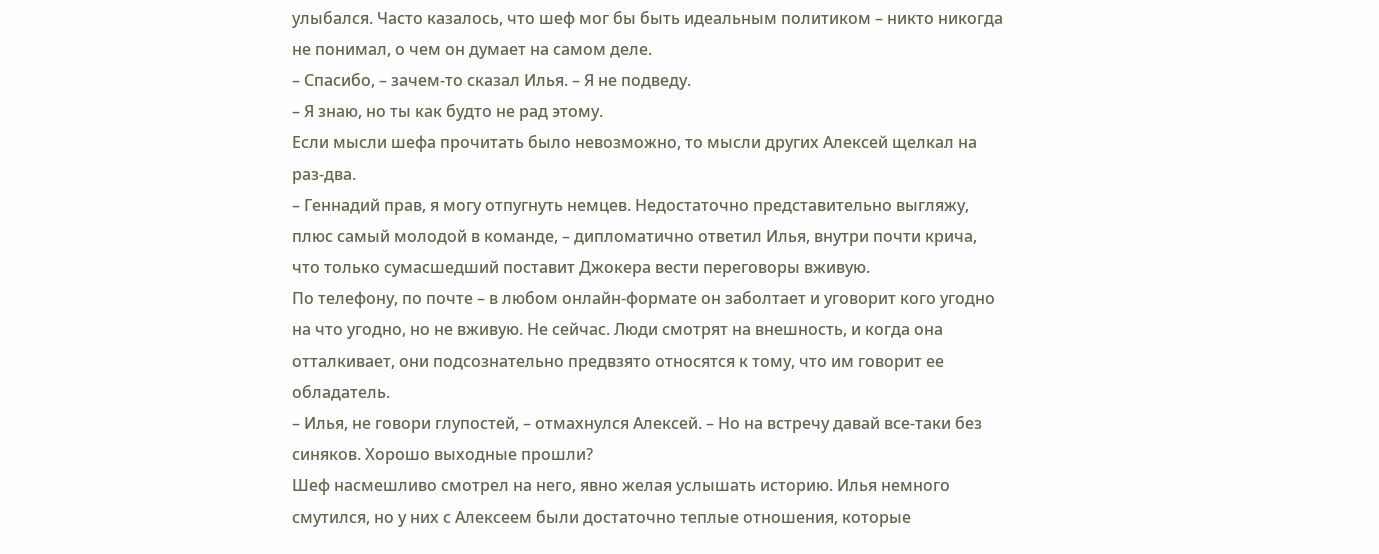улыбался. Часто казалось, что шеф мог бы быть идеальным политиком – никто никогда не понимал, о чем он думает на самом деле.
– Спасибо, – зачем-то сказал Илья. – Я не подведу.
– Я знаю, но ты как будто не рад этому.
Если мысли шефа прочитать было невозможно, то мысли других Алексей щелкал на раз-два.
– Геннадий прав, я могу отпугнуть немцев. Недостаточно представительно выгляжу, плюс самый молодой в команде, – дипломатично ответил Илья, внутри почти крича, что только сумасшедший поставит Джокера вести переговоры вживую.
По телефону, по почте – в любом онлайн-формате он заболтает и уговорит кого угодно на что угодно, но не вживую. Не сейчас. Люди смотрят на внешность, и когда она отталкивает, они подсознательно предвзято относятся к тому, что им говорит ее обладатель.
– Илья, не говори глупостей, – отмахнулся Алексей. – Но на встречу давай все-таки без синяков. Хорошо выходные прошли?
Шеф насмешливо смотрел на него, явно желая услышать историю. Илья немного смутился, но у них с Алексеем были достаточно теплые отношения, которые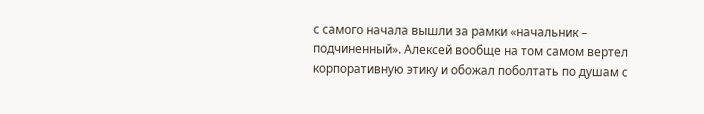с самого начала вышли за рамки «начальник – подчиненный». Алексей вообще на том самом вертел корпоративную этику и обожал поболтать по душам с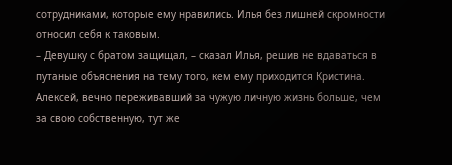сотрудниками, которые ему нравились. Илья без лишней скромности относил себя к таковым.
– Девушку с братом защищал, – сказал Илья, решив не вдаваться в путаные объяснения на тему того, кем ему приходится Кристина.
Алексей, вечно переживавший за чужую личную жизнь больше, чем за свою собственную, тут же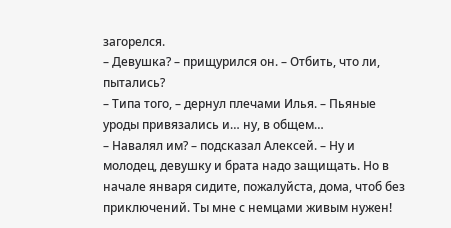загорелся.
– Девушка? – прищурился он. – Отбить, что ли, пытались?
– Типа того, – дернул плечами Илья. – Пьяные уроды привязались и… ну, в общем…
– Навалял им? – подсказал Алексей. – Ну и молодец, девушку и брата надо защищать. Но в начале января сидите, пожалуйста, дома, чтоб без приключений. Ты мне с немцами живым нужен!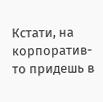Кстати, на корпоратив-то придешь в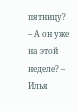пятницу?
– А он уже на этой неделе? – Илья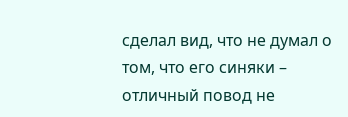сделал вид, что не думал о том, что его синяки – отличный повод не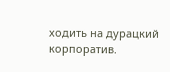ходить на дурацкий корпоратив.